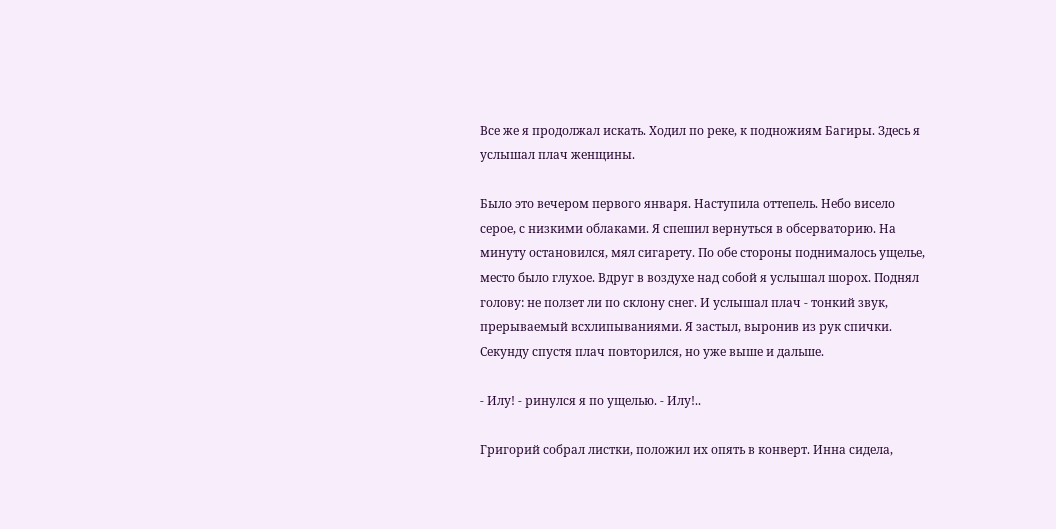Все же я продолжал искать. Ходил по реке, к подножиям Багиры. Здесь я услышал плач женщины.

Было это вечером первого января. Наступила оттепель. Небо висело серое, с низкими облаками. Я спешил вернуться в обсерваторию. На минуту остановился, мял сигарету. По обе стороны поднималось ущелье, место было глухое. Вдруг в воздухе над собой я услышал шорох. Поднял голову: не ползет ли по склону снег. И услышал плач - тонкий звук, прерываемый всхлипываниями. Я застыл, выронив из рук спички. Секунду спустя плач повторился, но уже выше и дальше.

- Илу! - ринулся я по ущелью. - Илу!..

Григорий собрал листки, положил их опять в конверт. Инна сидела,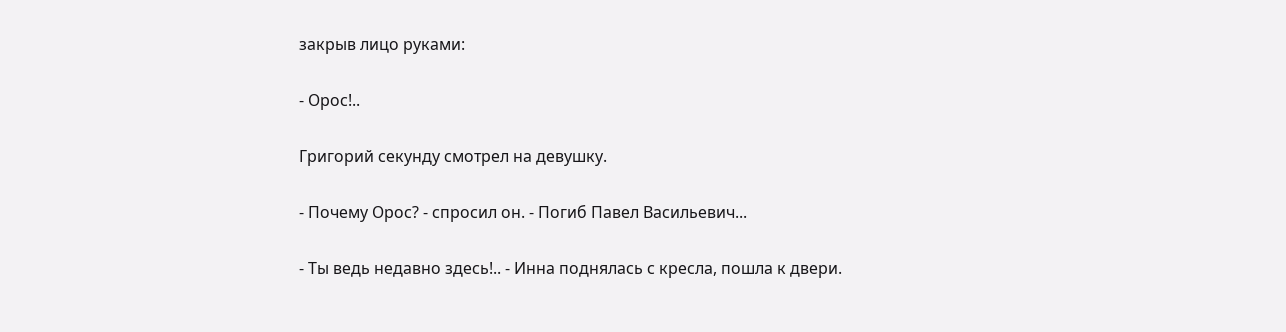закрыв лицо руками:

- Орос!..

Григорий секунду смотрел на девушку.

- Почему Орос? - спросил он. - Погиб Павел Васильевич...

- Ты ведь недавно здесь!.. - Инна поднялась с кресла, пошла к двери.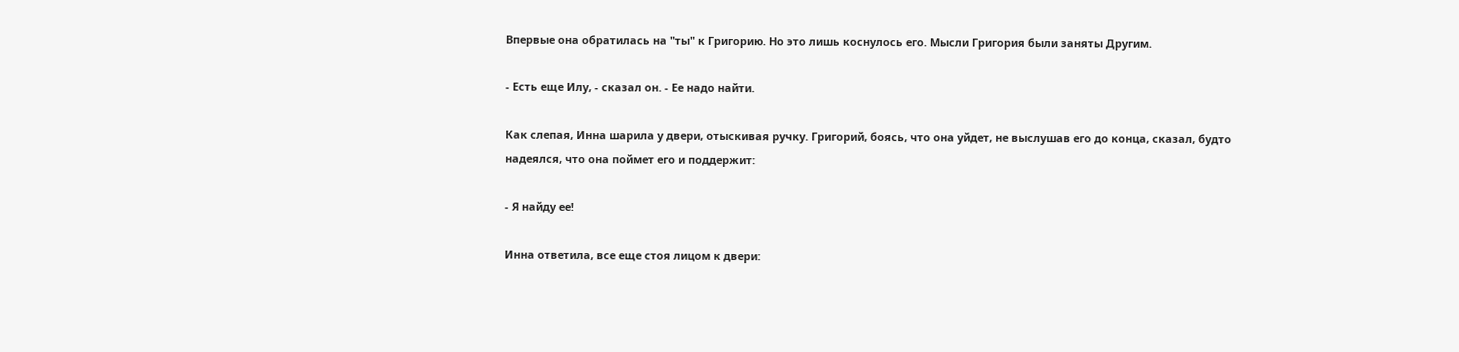Впервые она обратилась на "ты" к Григорию. Но это лишь коснулось его. Мысли Григория были заняты Другим.

- Есть еще Илу, - сказал он. - Ее надо найти.

Как слепая, Инна шарила у двери, отыскивая ручку. Григорий, боясь, что она уйдет, не выслушав его до конца, сказал, будто надеялся, что она поймет его и поддержит:

- Я найду ее!

Инна ответила, все еще стоя лицом к двери: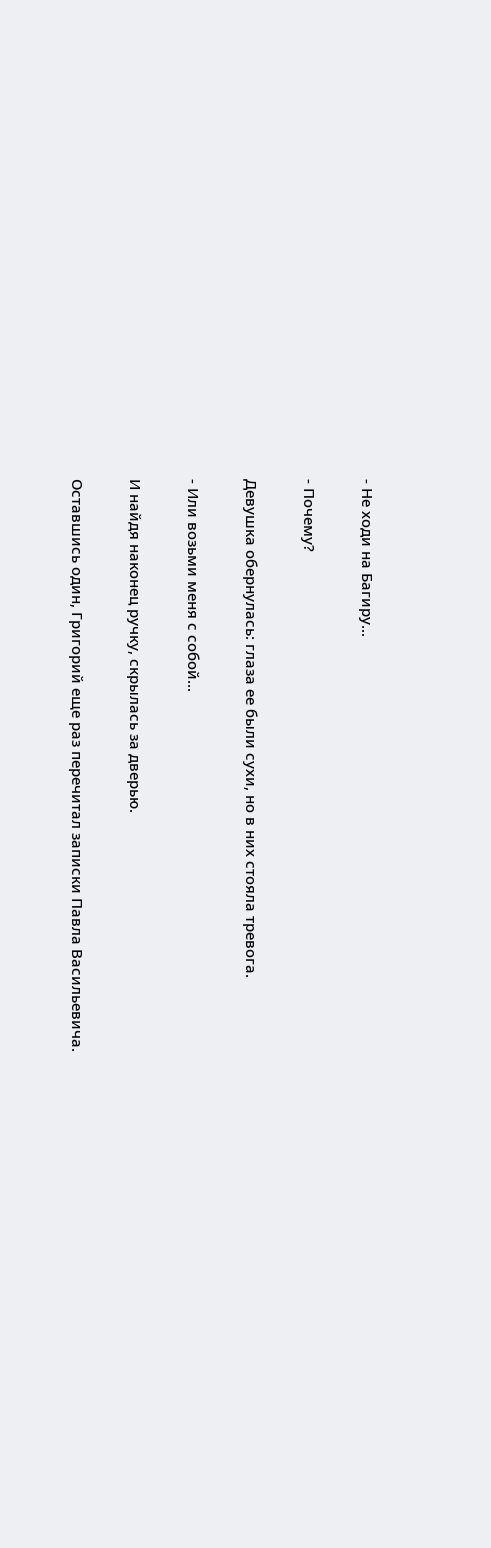- Не ходи на Багиру...

- Почему?

Девушка обернулась: глаза ее были сухи, но в них стояла тревога.

- Или возьми меня с собой...

И найдя наконец ручку, скрылась за дверью.

Оставшись один, Григорий еще раз перечитал записки Павла Васильевича.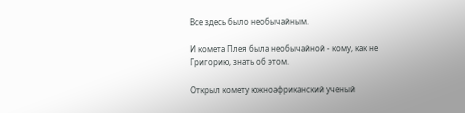Все здесь было необычайным.

И комета Плея была необычайной - кому, как не Григорию, знать об этом.

Открыл комету южноафриканский ученый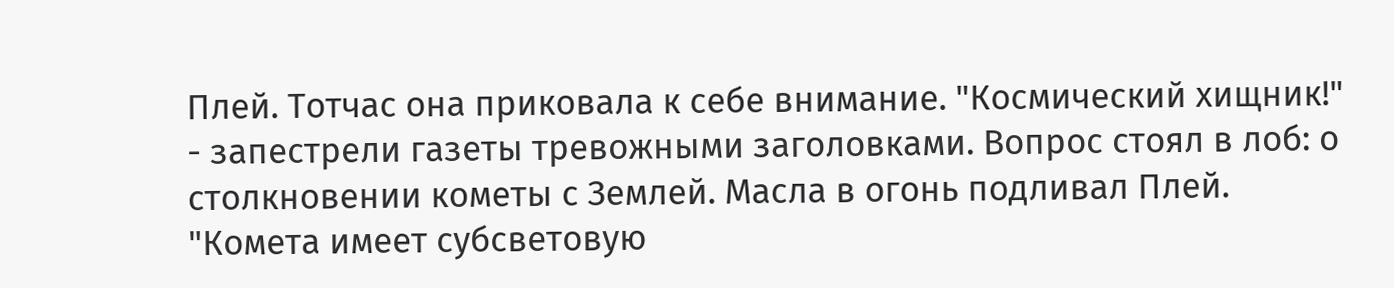Плей. Тотчас она приковала к себе внимание. "Космический хищник!" - запестрели газеты тревожными заголовками. Вопрос стоял в лоб: о столкновении кометы с Землей. Масла в огонь подливал Плей. "Комета имеет субсветовую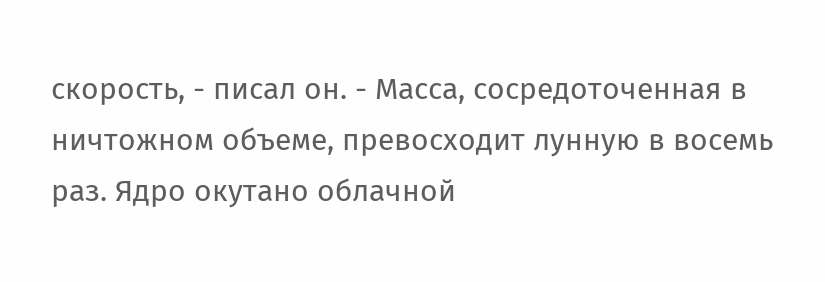скорость, - писал он. - Масса, сосредоточенная в ничтожном объеме, превосходит лунную в восемь раз. Ядро окутано облачной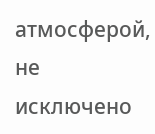атмосферой, не исключено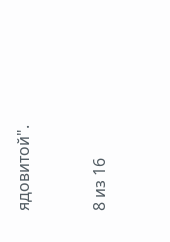ядовитой".



8 из 16